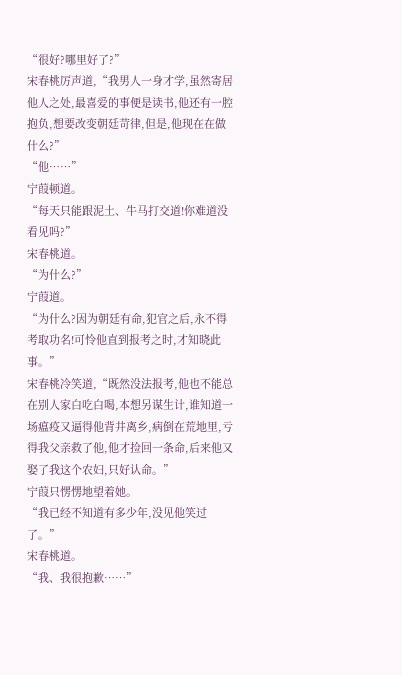“很好?哪里好了?”
宋春桃厉声道,“我男人一身才学,虽然寄居他人之处,最喜爱的事便是读书,他还有一腔抱负,想要改变朝廷苛律,但是,他现在在做什么?”
“他……”
宁葭顿道。
“每天只能跟泥土、牛马打交道!你难道没看见吗?”
宋春桃道。
“为什么?”
宁葭道。
“为什么?因为朝廷有命,犯官之后,永不得考取功名!可怜他直到报考之时,才知晓此事。”
宋春桃冷笑道,“既然没法报考,他也不能总在别人家白吃白喝,本想另谋生计,谁知道一场瘟疫又逼得他背井离乡,病倒在荒地里,亏得我父亲救了他,他才捡回一条命,后来他又娶了我这个农妇,只好认命。”
宁葭只愣愣地望着她。
“我已经不知道有多少年,没见他笑过了。”
宋春桃道。
“我、我很抱歉……”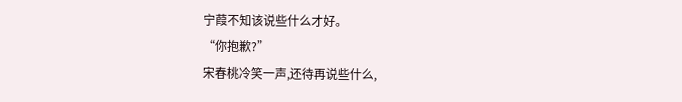宁葭不知该说些什么才好。
“你抱歉?”
宋春桃冷笑一声,还待再说些什么,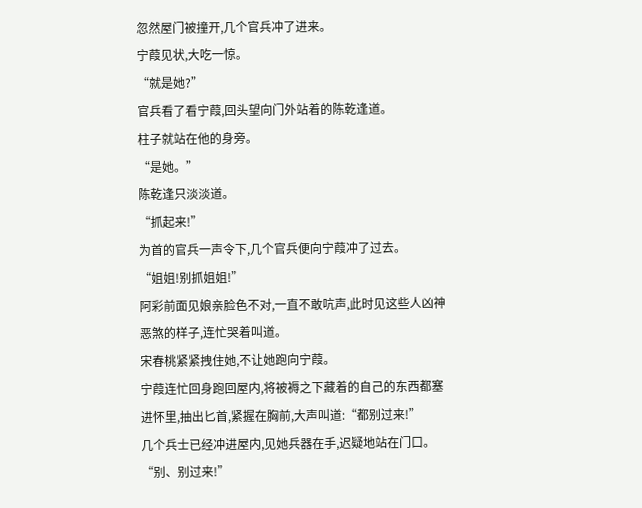忽然屋门被撞开,几个官兵冲了进来。
宁葭见状,大吃一惊。
“就是她?”
官兵看了看宁葭,回头望向门外站着的陈乾逢道。
柱子就站在他的身旁。
“是她。”
陈乾逢只淡淡道。
“抓起来!”
为首的官兵一声令下,几个官兵便向宁葭冲了过去。
“姐姐!别抓姐姐!”
阿彩前面见娘亲脸色不对,一直不敢吭声,此时见这些人凶神恶煞的样子,连忙哭着叫道。
宋春桃紧紧拽住她,不让她跑向宁葭。
宁葭连忙回身跑回屋内,将被褥之下藏着的自己的东西都塞进怀里,抽出匕首,紧握在胸前,大声叫道:“都别过来!”
几个兵士已经冲进屋内,见她兵器在手,迟疑地站在门口。
“别、别过来!”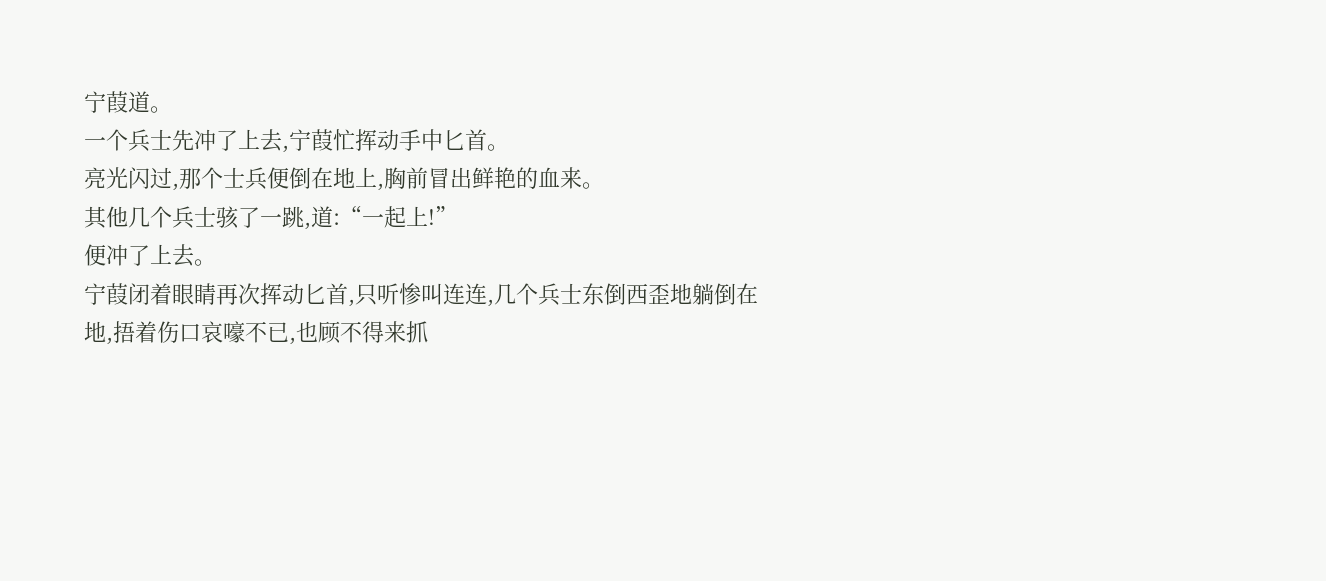宁葭道。
一个兵士先冲了上去,宁葭忙挥动手中匕首。
亮光闪过,那个士兵便倒在地上,胸前冒出鲜艳的血来。
其他几个兵士骇了一跳,道:“一起上!”
便冲了上去。
宁葭闭着眼睛再次挥动匕首,只听惨叫连连,几个兵士东倒西歪地躺倒在地,捂着伤口哀嚎不已,也顾不得来抓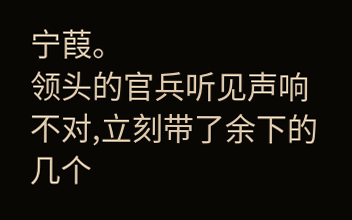宁葭。
领头的官兵听见声响不对,立刻带了余下的几个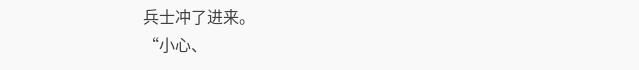兵士冲了进来。
“小心、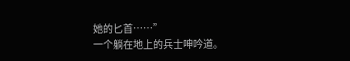她的匕首……”
一个躺在地上的兵士呻吟道。